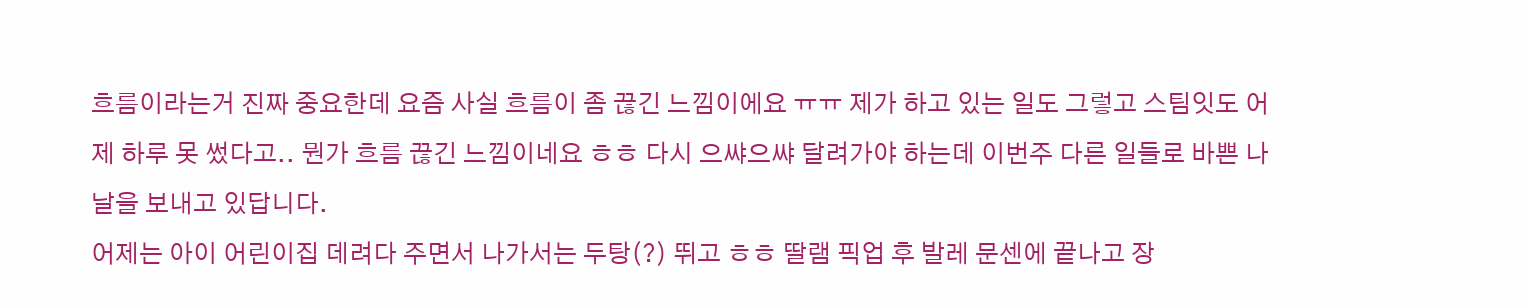흐름이라는거 진짜 중요한데 요즘 사실 흐름이 좀 끊긴 느낌이에요 ㅠㅠ 제가 하고 있는 일도 그렇고 스팀잇도 어제 하루 못 썼다고.. 뭔가 흐름 끊긴 느낌이네요 ㅎㅎ 다시 으쌰으쌰 달려가야 하는데 이번주 다른 일들로 바쁜 나날을 보내고 있답니다.
어제는 아이 어린이집 데려다 주면서 나가서는 두탕(?) 뛰고 ㅎㅎ 딸램 픽업 후 발레 문센에 끝나고 장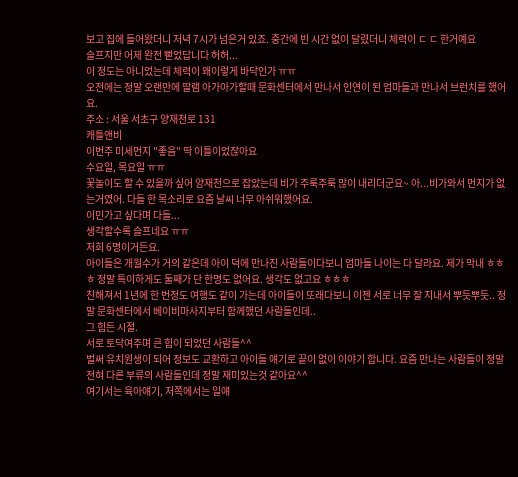보고 집에 들어왔더니 저녁 7시가 넘은거 있죠. 중간에 빈 시간 없이 달렸더니 체력이 ㄷ ㄷ 한거예요
슬프지만 어제 완전 뻗었답니다 허허...
이 정도는 아니었는데 체력이 왜이렇게 바닥인가 ㅠㅠ
오전에는 정말 오랜만에 딸램 아가아가할때 문화센터에서 만나서 인연이 된 엄마들과 만나서 브런치를 했어요.
주소 : 서울 서초구 양재천로 131
캐틀앤비
이번주 미세먼지 "좋음" 딱 이틀이었잖아요
수요일, 목요일 ㅠㅠ
꽃놀이도 할 수 있을까 싶어 양재천으로 잡았는데 비가 주룩주룩 많이 내리더군요~ 아...비가와서 먼지가 없는거였어. 다들 한 목소리로 요즘 날씨 너무 아쉬워했어요.
이민가고 싶다며 다들...
생각할수록 슬프네요 ㅠㅠ
저희 6명이거든요.
아이들은 개월수가 거의 같은데 아이 덕에 만나진 사람들이다보니 엄마들 나이는 다 달라요. 제가 막내 ㅎㅎㅎ 정말 특이하게도 둘째가 단 한명도 없어요. 생각도 없고요 ㅎㅎㅎ
친해져서 1년에 한 번정도 여행도 같이 가는데 아이들이 또래다보니 이젠 서로 너무 잘 지내서 뿌듯뿌듯.. 정말 문화센터에서 베이비마사지부터 함께했던 사람들인데..
그 힘든 시절.
서로 토닥여주며 큰 힘이 되었던 사람들^^
벌써 유치원생이 되어 정보도 교환하고 아이들 얘기로 끝이 없이 이야기 합니다. 요즘 만나는 사람들이 정말 전혀 다른 부류의 사람들인데 정말 재미있는것 같아요^^
여기서는 육아얘기, 저쪽에서는 일얘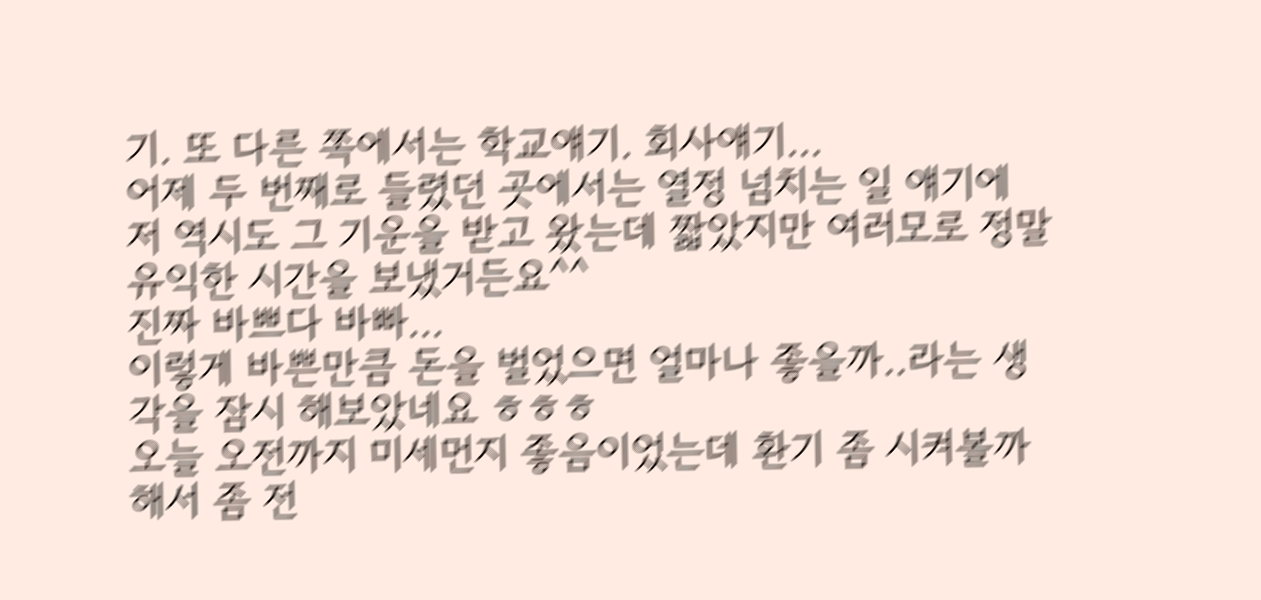기. 또 다른 쪽에서는 학교얘기. 회사얘기...
어제 두 번째로 들렸던 곳에서는 열정 넘치는 일 얘기에 저 역시도 그 기운을 받고 왔는데 짧았지만 여러모로 정말 유익한 시간을 보냈거든요^^
진짜 바쁘다 바빠...
이렇게 바쁜만큼 돈을 벌었으면 얼마나 좋을까..라는 생각을 잠시 해보았네요 ㅎㅎㅎ
오늘 오전까지 미세먼지 좋음이었는데 환기 좀 시켜볼까 해서 좀 전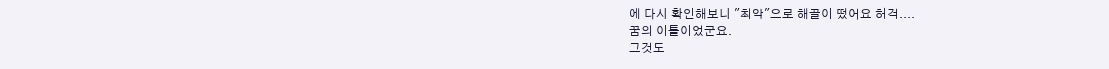에 다시 확인해보니 "최악"으로 해골이 떴어요 허걱....
꿈의 이틀이었군요.
그것도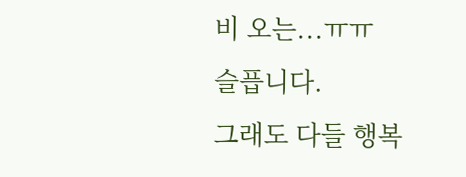비 오는...ㅠㅠ
슬픕니다.
그래도 다들 행복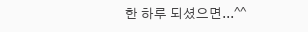한 하루 되셨으면...^^